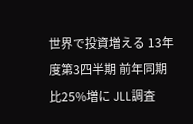世界で投資増える 13年度第3四半期 前年同期比25%増に JLL調査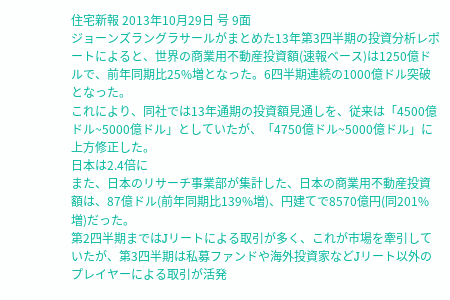住宅新報 2013年10月29日 号 9面
ジョーンズラングラサールがまとめた13年第3四半期の投資分析レポートによると、世界の商業用不動産投資額(速報ベース)は1250億ドルで、前年同期比25%増となった。6四半期連続の1000億ドル突破となった。
これにより、同社では13年通期の投資額見通しを、従来は「4500億ドル~5000億ドル」としていたが、「4750億ドル~5000億ドル」に上方修正した。
日本は2.4倍に
また、日本のリサーチ事業部が集計した、日本の商業用不動産投資額は、87億ドル(前年同期比139%増)、円建てで8570億円(同201%増)だった。
第2四半期まではJリートによる取引が多く、これが市場を牽引していたが、第3四半期は私募ファンドや海外投資家などJリート以外のプレイヤーによる取引が活発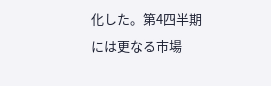化した。第4四半期には更なる市場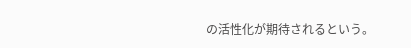の活性化が期待されるという。